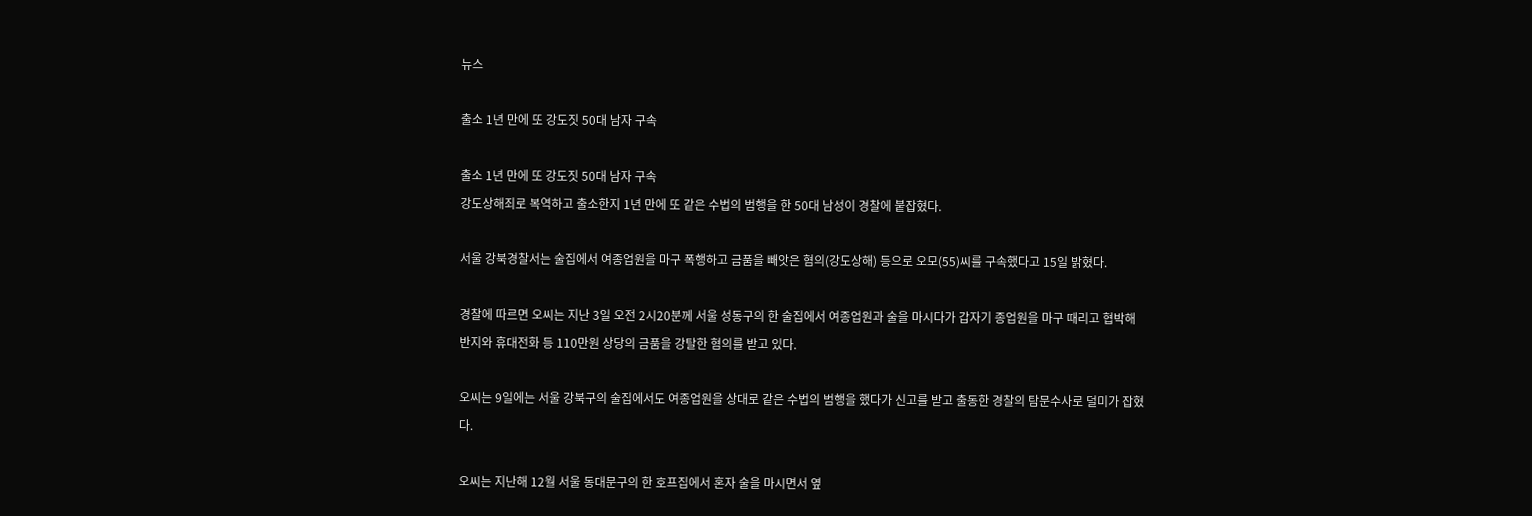뉴스

출소 1년 만에 또 강도짓 50대 남자 구속

출소 1년 만에 또 강도짓 50대 남자 구속
강도상해죄로 복역하고 출소한지 1년 만에 또 같은 수법의 범행을 한 50대 남성이 경찰에 붙잡혔다.

서울 강북경찰서는 술집에서 여종업원을 마구 폭행하고 금품을 빼앗은 혐의(강도상해) 등으로 오모(55)씨를 구속했다고 15일 밝혔다.

경찰에 따르면 오씨는 지난 3일 오전 2시20분께 서울 성동구의 한 술집에서 여종업원과 술을 마시다가 갑자기 종업원을 마구 때리고 협박해 반지와 휴대전화 등 110만원 상당의 금품을 강탈한 혐의를 받고 있다.

오씨는 9일에는 서울 강북구의 술집에서도 여종업원을 상대로 같은 수법의 범행을 했다가 신고를 받고 출동한 경찰의 탐문수사로 덜미가 잡혔다.

오씨는 지난해 12월 서울 동대문구의 한 호프집에서 혼자 술을 마시면서 옆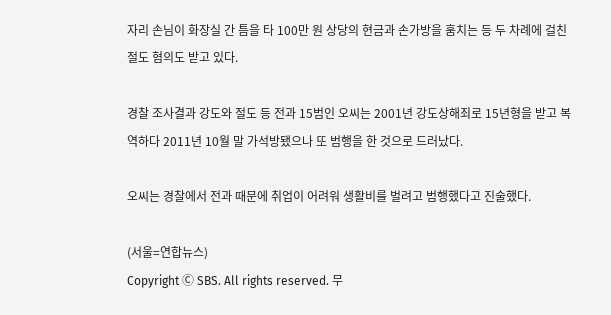자리 손님이 화장실 간 틈을 타 100만 원 상당의 현금과 손가방을 훔치는 등 두 차례에 걸친 절도 혐의도 받고 있다.

경찰 조사결과 강도와 절도 등 전과 15범인 오씨는 2001년 강도상해죄로 15년형을 받고 복역하다 2011년 10월 말 가석방됐으나 또 범행을 한 것으로 드러났다.

오씨는 경찰에서 전과 때문에 취업이 어려워 생활비를 벌려고 범행했다고 진술했다.

(서울=연합뉴스)
Copyright Ⓒ SBS. All rights reserved. 무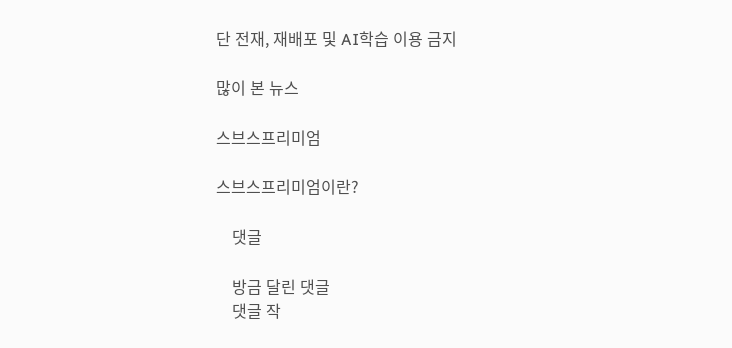단 전재, 재배포 및 AI학습 이용 금지

많이 본 뉴스

스브스프리미엄

스브스프리미엄이란?

    댓글

    방금 달린 댓글
    댓글 작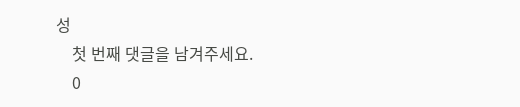성
    첫 번째 댓글을 남겨주세요.
    0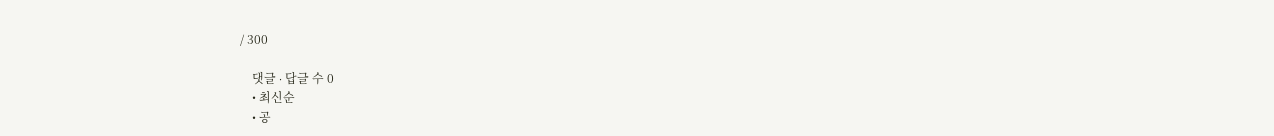/ 300

    댓글 ∙ 답글 수 0
    • 최신순
    • 공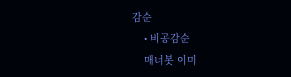감순
    • 비공감순
    매너봇 이미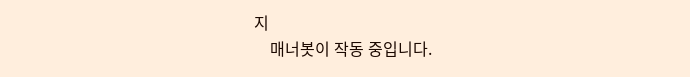지
    매너봇이 작동 중입니다.